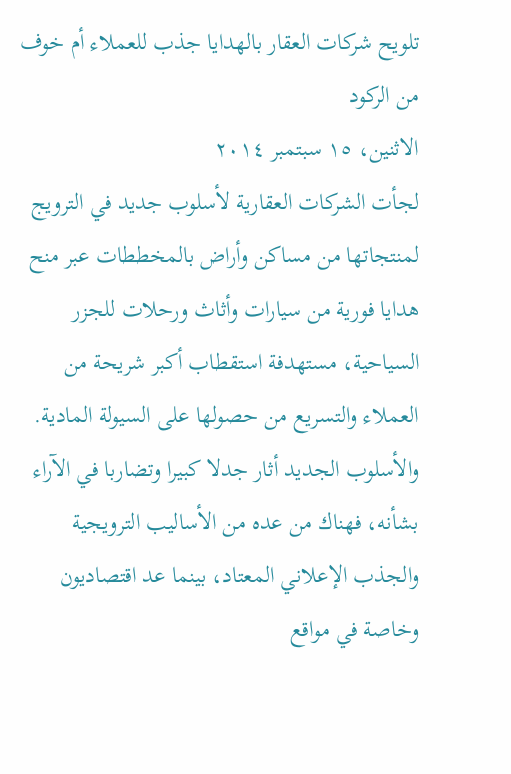تلويح شركات العقار بالهدايا جذب للعملاء أم خوف من الركود
الاثنين، ١٥ سبتمبر ٢٠١٤
لجأت الشركات العقارية لأسلوب جديد في الترويج لمنتجاتها من مساكن وأراض بالمخططات عبر منح هدايا فورية من سيارات وأثاث ورحلات للجزر السياحية، مستهدفة استقطاب أكبر شريحة من العملاء والتسريع من حصولها على السيولة المادية.
والأسلوب الجديد أثار جدلا كبيرا وتضاربا في الآراء بشأنه، فهناك من عده من الأساليب الترويجية والجذب الإعلاني المعتاد، بينما عد اقتصاديون وخاصة في مواقع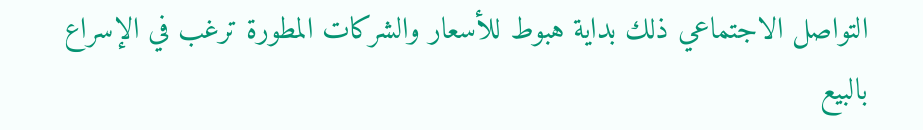التواصل الاجتماعي ذلك بداية هبوط للأسعار والشركات المطورة ترغب في الإسراع بالبيع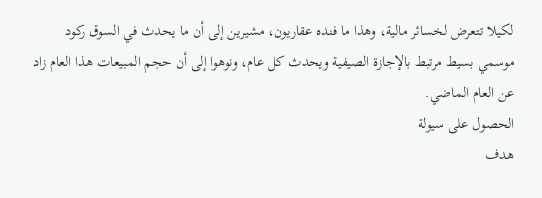لكيلا تتعرض لخسائر مالية، وهذا ما فنده عقاريون، مشيرين إلى أن ما يحدث في السوق ركود موسمي بسيط مرتبط بالإجازة الصيفية ويحدث كل عام، ونوهوا إلى أن حجم المبيعات هذا العام زاد عن العام الماضي.
الحصول على سيولة
هدف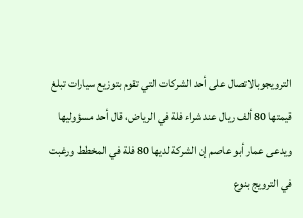الترويجوبالاتصال على أحد الشركات التي تقوم بتوزيع سيارات تبلغ قيمتها 80 ألف ريال عند شراء فلة في الرياض، قال أحد مسؤوليها ويدعى عمار أبو عاصم إن الشركة لديها 80 فلة في المخطط ورغبت في الترويج بنوع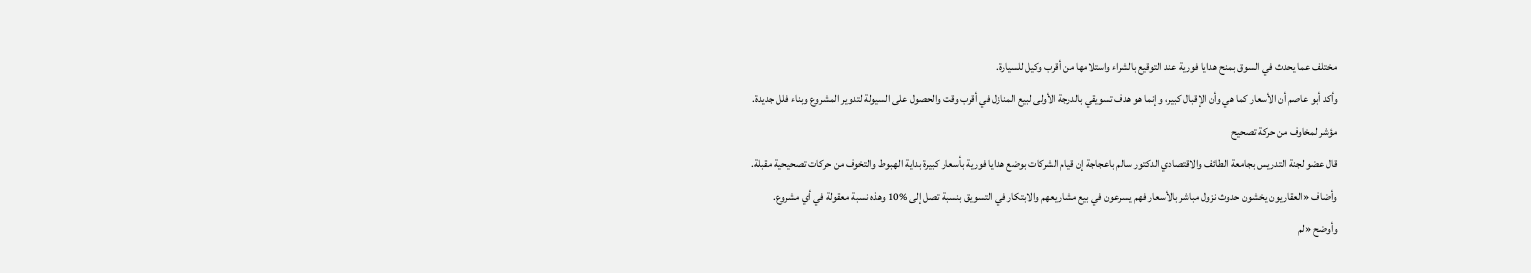مختلف عما يحدث في السوق بمنح هدايا فورية عند التوقيع بالشراء واستلامها من أقرب وكيل للسيارة.
وأكد أبو عاصم أن الأسعار كما هي وأن الإقبال كبير، وإنما هو هدف تسويقي بالدرجة الأولى لبيع المنازل في أقرب وقت والحصول على السيولة لتدوير المشروع وبناء فلل جديدة.
مؤشر لمخاوف من حركة تصحيح
قال عضو لجنة التدريس بجامعة الطائف والاقتصادي الدكتور سالم باعجاجة إن قيام الشركات بوضع هدايا فورية بأسعار كبيرة بداية الهبوط والتخوف من حركات تصحيحية مقبلة.
وأضاف «العقاريون يخشون حدوث نزول مباشر بالأسعار فهم يسرعون في بيع مشاريعهم والابتكار في التسويق بنسبة تصل إلى %10 وهذه نسبة معقولة في أي مشروع.
وأوضح «لم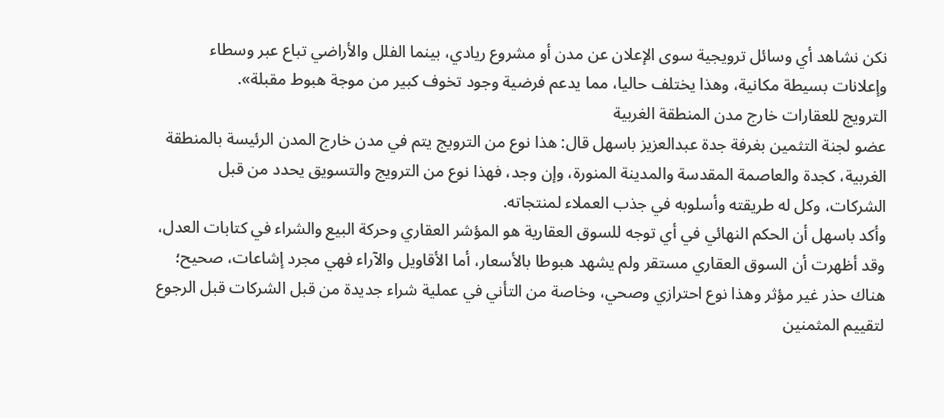نكن نشاهد أي وسائل ترويجية سوى الإعلان عن مدن أو مشروع ريادي، بينما الفلل والأراضي تباع عبر وسطاء وإعلانات بسيطة مكانية، وهذا يختلف حاليا، مما يدعم فرضية وجود تخوف كبير من موجة هبوط مقبلة».
الترويج للعقارات خارج مدن المنطقة الغربية
عضو لجنة التثمين بغرفة جدة عبدالعزيز باسهل قال: هذا نوع من الترويج يتم في مدن خارج المدن الرئيسة بالمنطقة الغربية، كجدة والعاصمة المقدسة والمدينة المنورة، وإن وجد، فهذا نوع من الترويج والتسويق يحدد من قبل الشركات، وكل له طريقته وأسلوبه في جذب العملاء لمنتجاته.
وأكد باسهل أن الحكم النهائي في أي توجه للسوق العقارية هو المؤشر العقاري وحركة البيع والشراء في كتابات العدل، وقد أظهرت أن السوق العقاري مستقر ولم يشهد هبوطا بالأسعار، أما الأقاويل والآراء فهي مجرد إشاعات، صحيح؛ هناك حذر غير مؤثر وهذا نوع احترازي وصحي، وخاصة من التأني في عملية شراء جديدة من قبل الشركات قبل الرجوع لتقييم المثمنين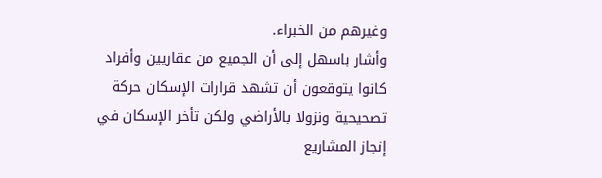وغيرهم من الخبراء.
وأشار باسهل إلى أن الجميع من عقاريين وأفراد كانوا يتوقعون أن تشهد قرارات الإسكان حركة تصحيحية ونزولا بالأراضي ولكن تأخر الإسكان في إنجاز المشاريع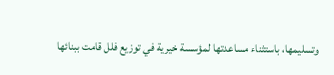وتسليمها، باستثناء مساعدتها لمؤسسة خيرية في توزيع فلل قامت ببنائها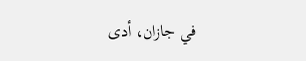في جازان، أدى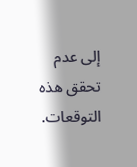إلى عدم تحقق هذه التوقعات.